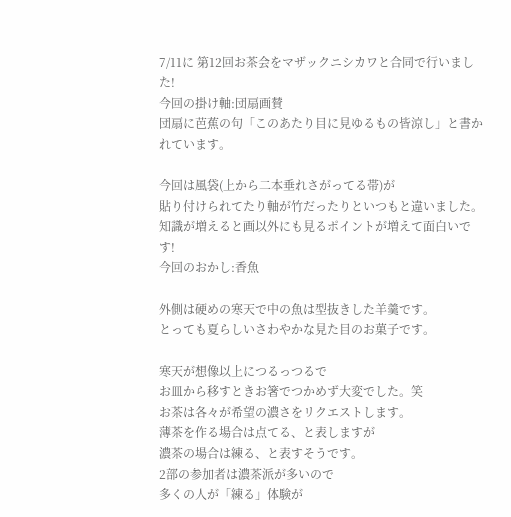7/11に 第12回お茶会をマザックニシカワと合同で行いました!
今回の掛け軸:団扇画賛
団扇に芭蕉の句「このあたり目に見ゆるもの皆涼し」と書かれています。

今回は風袋(上から二本垂れさがってる帯)が
貼り付けられてたり軸が竹だったりといつもと違いました。
知識が増えると画以外にも見るポイントが増えて面白いです!
今回のおかし:香魚

外側は硬めの寒天で中の魚は型抜きした羊羹です。
とっても夏らしいさわやかな見た目のお菓子です。

寒天が想像以上につるっつるで
お皿から移すときお箸でつかめず大変でした。笑
お茶は各々が希望の濃さをリクエストします。
薄茶を作る場合は点てる、と表しますが
濃茶の場合は練る、と表すそうです。
2部の参加者は濃茶派が多いので
多くの人が「練る」体験が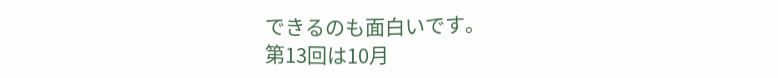できるのも面白いです。
第13回は10月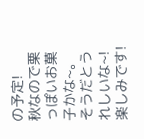の予定!
秋なので栗っぽいお菓子かな~。
そうだとうれしいな~!楽しみです!